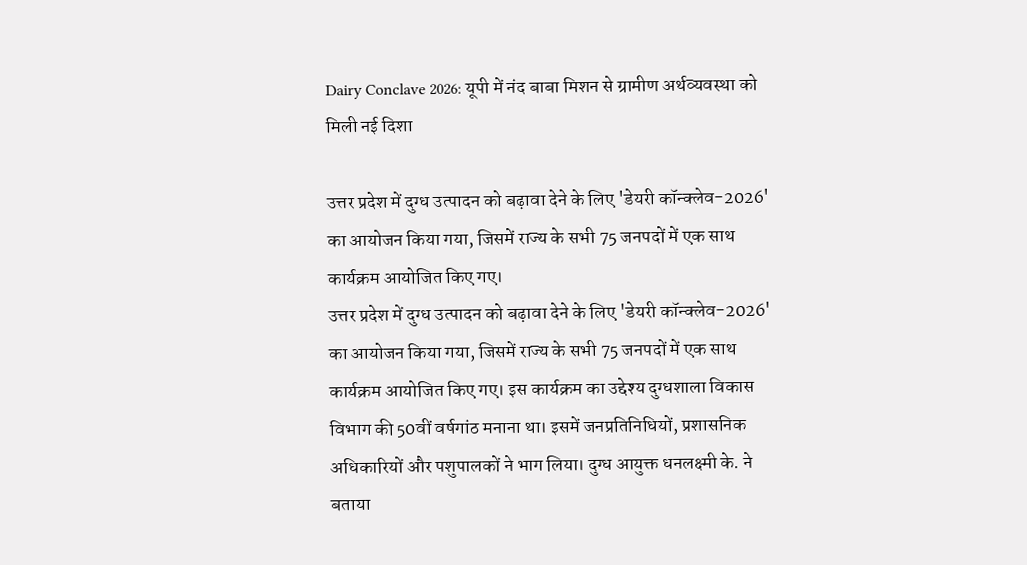Dairy Conclave 2026: यूपी में नंद बाबा मिशन से ग्रामीण अर्थव्यवस्था को मिली नई दिशा

उत्तर प्रदेश में दुग्ध उत्पादन को बढ़ावा देने के लिए 'डेयरी कॉन्क्लेव-2026' का आयोजन किया गया, जिसमें राज्य के सभी 75 जनपदों में एक साथ कार्यक्रम आयोजित किए गए।
उत्तर प्रदेश में दुग्ध उत्पादन को बढ़ावा देने के लिए 'डेयरी कॉन्क्लेव-2026' का आयोजन किया गया, जिसमें राज्य के सभी 75 जनपदों में एक साथ कार्यक्रम आयोजित किए गए। इस कार्यक्रम का उद्देश्य दुग्धशाला विकास विभाग की 50वीं वर्षगांठ मनाना था। इसमें जनप्रतिनिधियों, प्रशासनिक अधिकारियों और पशुपालकों ने भाग लिया। दुग्ध आयुक्त धनलक्ष्मी के. ने बताया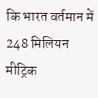कि भारत वर्तमान में 248 मिलियन मीट्रिक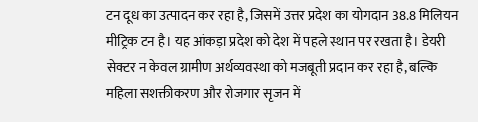टन दूध का उत्पादन कर रहा है, जिसमें उत्तर प्रदेश का योगदान 38.8 मिलियन मीट्रिक टन है। यह आंकड़ा प्रदेश को देश में पहले स्थान पर रखता है। डेयरी सेक्टर न केवल ग्रामीण अर्थव्यवस्था को मजबूती प्रदान कर रहा है, बल्कि महिला सशक्तीकरण और रोजगार सृजन में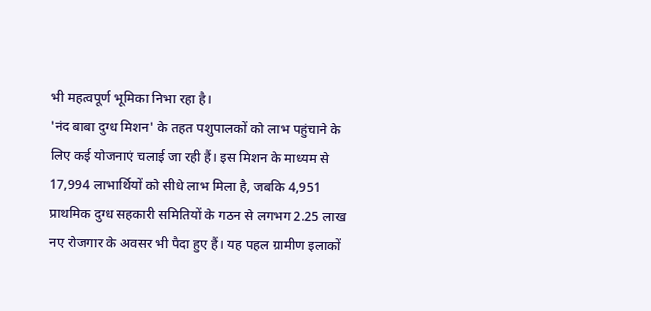भी महत्वपूर्ण भूमिका निभा रहा है।
'नंद बाबा दुग्ध मिशन' के तहत पशुपालकों को लाभ पहुंचाने के लिए कई योजनाएं चलाई जा रही हैं। इस मिशन के माध्यम से 17,994 लाभार्थियों को सीधे लाभ मिला है, जबकि 4,951 प्राथमिक दुग्ध सहकारी समितियों के गठन से लगभग 2.25 लाख नए रोजगार के अवसर भी पैदा हुए हैं। यह पहल ग्रामीण इलाकों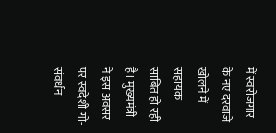में स्वरोजगार के नए दरवाजे खोलने में सहायक साबित हो रही है। मुख्यमंत्री ने इस अवसर पर स्वदेशी गो-संवर्धन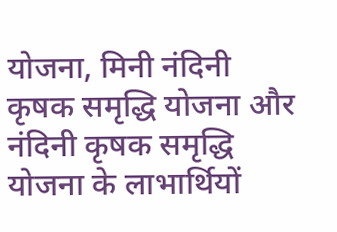योजना, मिनी नंदिनी कृषक समृद्धि योजना और नंदिनी कृषक समृद्धि योजना के लाभार्थियों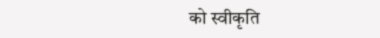को स्वीकृति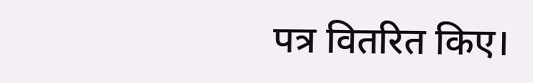पत्र वितरित किए।